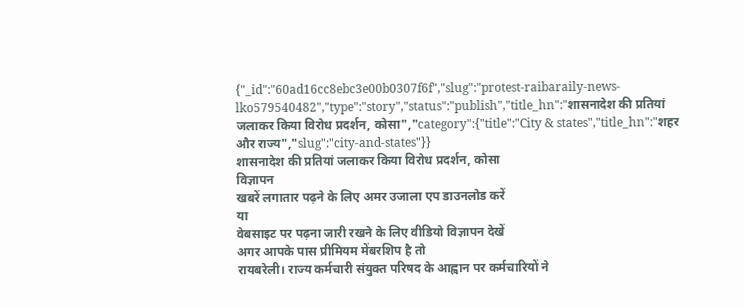{"_id":"60ad16cc8ebc3e00b0307f6f","slug":"protest-raibaraily-news-lko579540482","type":"story","status":"publish","title_hn":"शासनादेश की प्रतियां जलाकर किया विरोध प्रदर्शन, कोसा","category":{"title":"City & states","title_hn":"शहर और राज्य","slug":"city-and-states"}}
शासनादेश की प्रतियां जलाकर किया विरोध प्रदर्शन, कोसा
विज्ञापन
खबरें लगातार पढ़ने के लिए अमर उजाला एप डाउनलोड करें
या
वेबसाइट पर पढ़ना जारी रखने के लिए वीडियो विज्ञापन देखें
अगर आपके पास प्रीमियम मेंबरशिप है तो
रायबरेली। राज्य कर्मचारी संयुक्त परिषद के आह्वान पर कर्मचारियों ने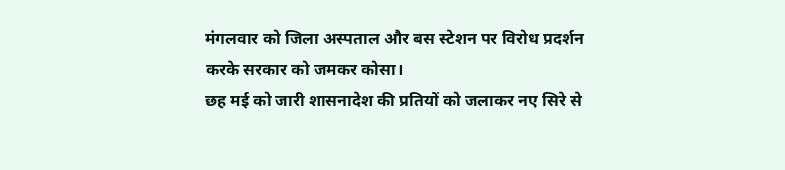मंगलवार को जिला अस्पताल और बस स्टेशन पर विरोध प्रदर्शन करके सरकार को जमकर कोसा।
छह मई को जारी शासनादेश की प्रतियों को जलाकर नए सिरे से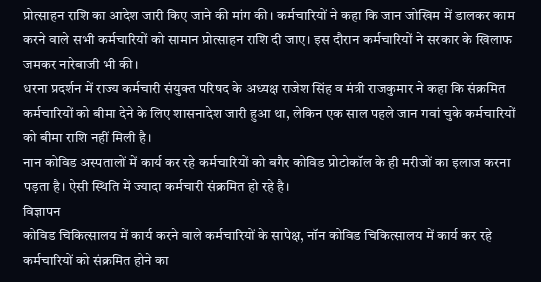प्रोत्साहन राशि का आदेश जारी किए जाने की मांग की। कर्मचारियों ने कहा कि जान जोखिम में डालकर काम करने वाले सभी कर्मचारियों को सामान प्रोत्साहन राशि दी जाए। इस दौरान कर्मचारियों ने सरकार के खिलाफ जमकर नारेबाजी भी की।
धरना प्रदर्शन में राज्य कर्मचारी संयुक्त परिषद के अध्यक्ष राजेश सिंह व मंत्री राजकुमार ने कहा कि संक्रमित कर्मचारियों को बीमा देने के लिए शासनादेश जारी हुआ था, लेकिन एक साल पहले जान गवां चुके कर्मचारियों को बीमा राशि नहीं मिली है।
नान कोविड अस्पतालों में कार्य कर रहे कर्मचारियों को बगैर कोविड प्रोटोकॉल के ही मरीजों का इलाज करना पड़ता है। ऐसी स्थिति में ज्यादा कर्मचारी संक्रमित हो रहे है।
विज्ञापन
कोविड चिकित्सालय में कार्य करने वाले कर्मचारियों के सापेक्ष, नॉन कोविड चिकित्सालय में कार्य कर रहे कर्मचारियों को संक्रमित होने का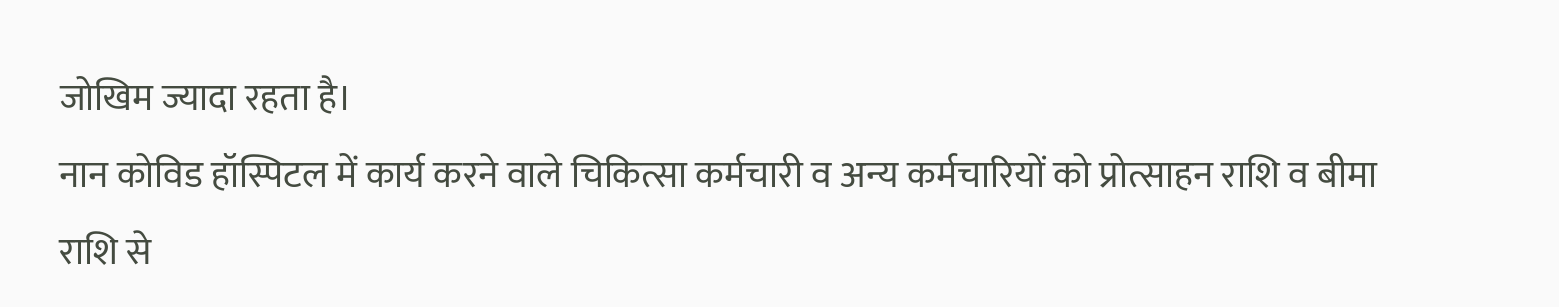जोखिम ज्यादा रहता है।
नान कोविड हॉस्पिटल में कार्य करने वाले चिकित्सा कर्मचारी व अन्य कर्मचारियों को प्रोत्साहन राशि व बीमा राशि से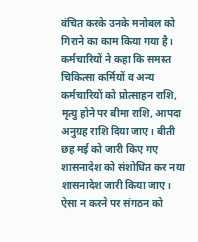वंचित करके उनके मनोबल को गिराने का काम किया गया है।
कर्मचारियों ने कहा कि समस्त चिकित्सा कर्मियों व अन्य कर्मचारियों को प्रोत्साहन राशि, मृत्यु होने पर बीमा राशि, आपदा अनुग्रह राशि दिया जाए। बीती छह मई को जारी किए गए शासनादेश को संशोधित कर नया शासनादेश जारी किया जाए।
ऐसा न करने पर संगठन को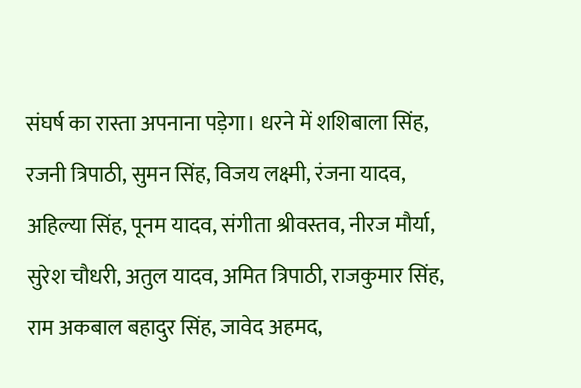संघर्ष का रास्ता अपनाना पड़ेगा। धरने में शशिबाला सिंह, रजनी त्रिपाठी, सुमन सिंह, विजय लक्ष्मी, रंजना यादव, अहिल्या सिंह, पूनम यादव, संगीता श्रीवस्तव, नीरज मौर्या, सुरेश चौधरी, अतुल यादव, अमित त्रिपाठी, राजकुमार सिंह, राम अकबाल बहादुर सिंह, जावेद अहमद,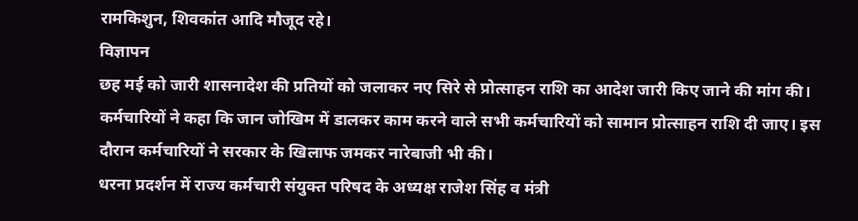रामकिशुन, शिवकांत आदि मौजूद रहे।
विज्ञापन
छह मई को जारी शासनादेश की प्रतियों को जलाकर नए सिरे से प्रोत्साहन राशि का आदेश जारी किए जाने की मांग की। कर्मचारियों ने कहा कि जान जोखिम में डालकर काम करने वाले सभी कर्मचारियों को सामान प्रोत्साहन राशि दी जाए। इस दौरान कर्मचारियों ने सरकार के खिलाफ जमकर नारेबाजी भी की।
धरना प्रदर्शन में राज्य कर्मचारी संयुक्त परिषद के अध्यक्ष राजेश सिंह व मंत्री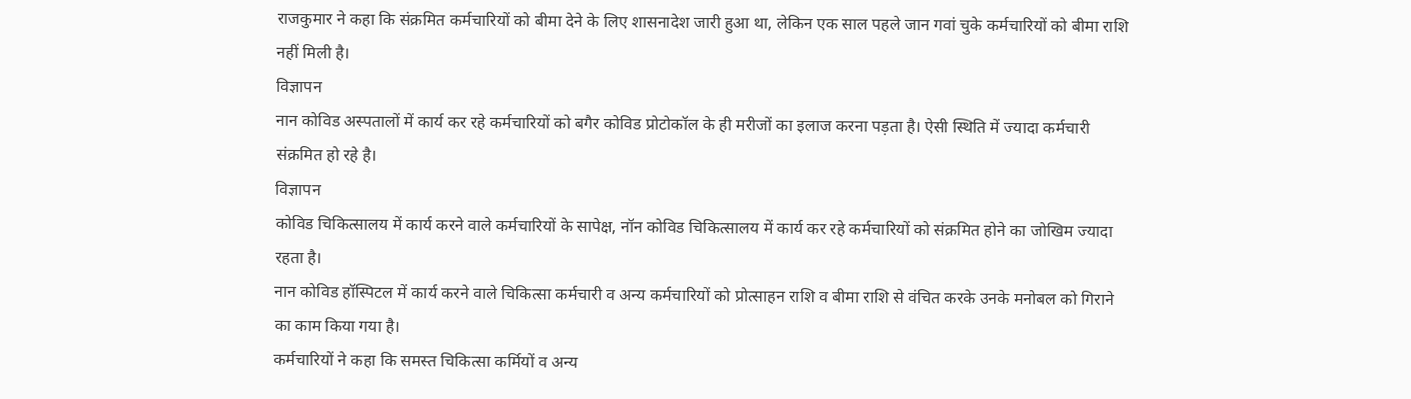राजकुमार ने कहा कि संक्रमित कर्मचारियों को बीमा देने के लिए शासनादेश जारी हुआ था, लेकिन एक साल पहले जान गवां चुके कर्मचारियों को बीमा राशि नहीं मिली है।
विज्ञापन
नान कोविड अस्पतालों में कार्य कर रहे कर्मचारियों को बगैर कोविड प्रोटोकॉल के ही मरीजों का इलाज करना पड़ता है। ऐसी स्थिति में ज्यादा कर्मचारी संक्रमित हो रहे है।
विज्ञापन
कोविड चिकित्सालय में कार्य करने वाले कर्मचारियों के सापेक्ष, नॉन कोविड चिकित्सालय में कार्य कर रहे कर्मचारियों को संक्रमित होने का जोखिम ज्यादा रहता है।
नान कोविड हॉस्पिटल में कार्य करने वाले चिकित्सा कर्मचारी व अन्य कर्मचारियों को प्रोत्साहन राशि व बीमा राशि से वंचित करके उनके मनोबल को गिराने का काम किया गया है।
कर्मचारियों ने कहा कि समस्त चिकित्सा कर्मियों व अन्य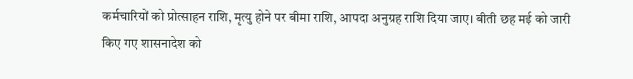कर्मचारियों को प्रोत्साहन राशि, मृत्यु होने पर बीमा राशि, आपदा अनुग्रह राशि दिया जाए। बीती छह मई को जारी किए गए शासनादेश को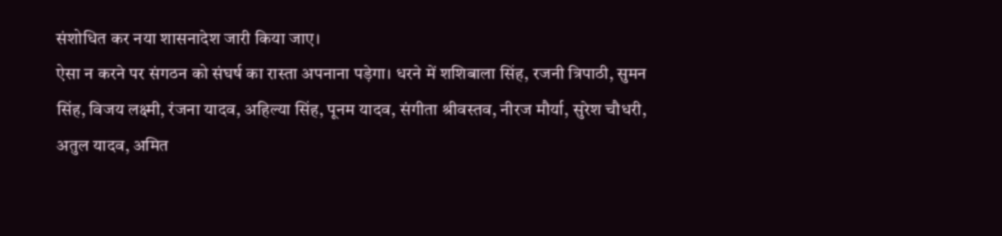संशोधित कर नया शासनादेश जारी किया जाए।
ऐसा न करने पर संगठन को संघर्ष का रास्ता अपनाना पड़ेगा। धरने में शशिबाला सिंह, रजनी त्रिपाठी, सुमन सिंह, विजय लक्ष्मी, रंजना यादव, अहिल्या सिंह, पूनम यादव, संगीता श्रीवस्तव, नीरज मौर्या, सुरेश चौधरी, अतुल यादव, अमित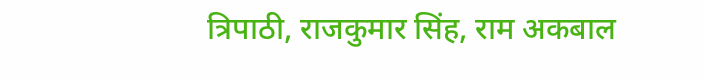त्रिपाठी, राजकुमार सिंह, राम अकबाल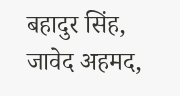बहादुर सिंह, जावेद अहमद,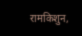रामकिशुन,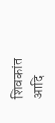शिवकांत आदि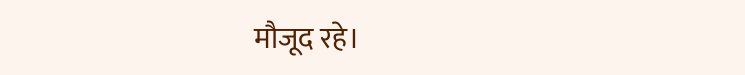मौजूद रहे।